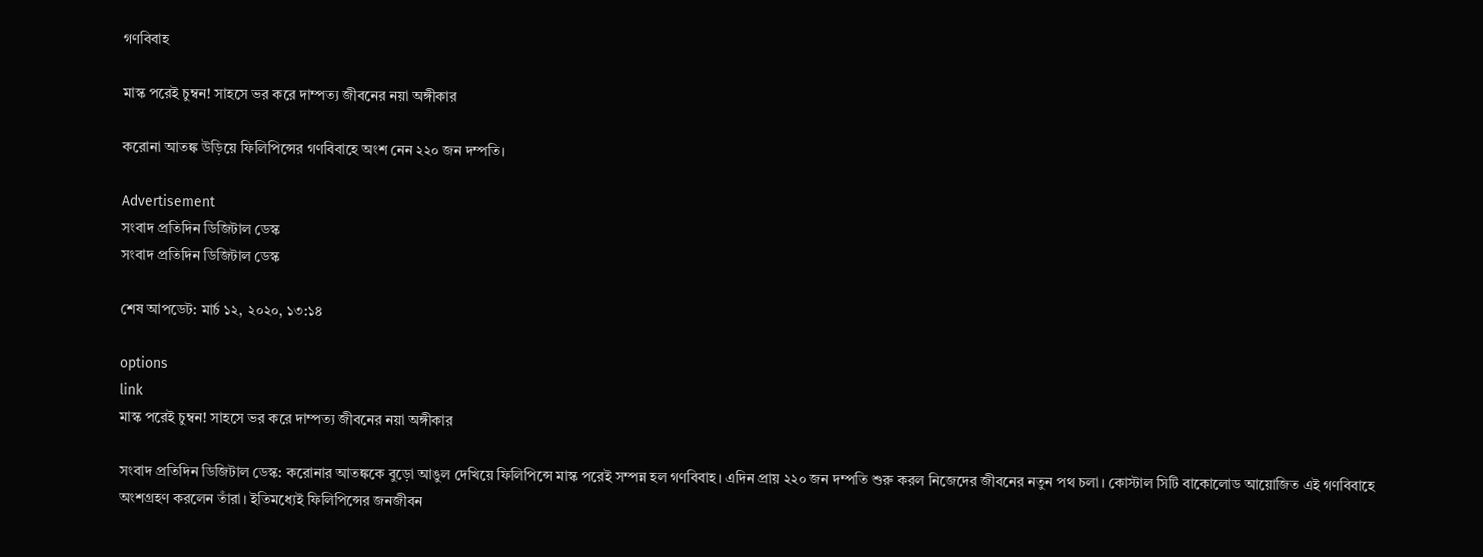গণবিবাহ

মাস্ক পরেই চুম্বন! সাহসে ভর করে দাম্পত্য জীবনের নয়া অঙ্গীকার

করোনা আতঙ্ক উড়িয়ে ফিলিপিন্সের গণবিবাহে অংশ নেন ২২০ জন দম্পতি।

Advertisement
সংবাদ প্রতিদিন ডিজিটাল ডেস্ক
সংবাদ প্রতিদিন ডিজিটাল ডেস্ক

শেষ আপডেট: মার্চ ১২, ২০২০, ১৩:১৪

options
link
মাস্ক পরেই চুম্বন! সাহসে ভর করে দাম্পত্য জীবনের নয়া অঙ্গীকার

সংবাদ প্রতিদিন ডিজিটাল ডেস্ক: করোনার আতঙ্ককে বুড়ো আঙুল দেখিয়ে ফিলিপিন্সে মাস্ক পরেই সম্পন্ন হল গণবিবাহ। এদিন প্রায় ২২০ জন দম্পতি শুরু করল নিজেদের জীবনের নতুন পথ চলা। কোস্টাল সিটি বাকোলোড আয়োজিত এই গণবিবাহে অংশগ্রহণ করলেন তাঁরা। ইতিমধ্যেই ফিলিপিন্সের জনজীবন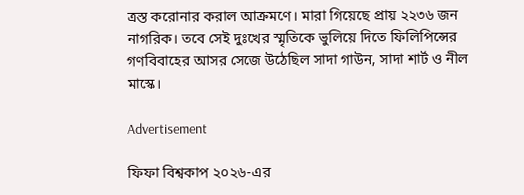ত্রস্ত করোনার করাল আক্রমণে। মারা গিয়েছে প্রায় ২২৩৬ জন নাগরিক। তবে সেই দুঃখের স্মৃতিকে ভুলিয়ে দিতে ফিলিপিন্সের গণবিবাহের আসর সেজে উঠেছিল সাদা গাউন, সাদা শার্ট ও নীল মাস্কে।

Advertisement

ফিফা বিশ্বকাপ ২০২৬-এর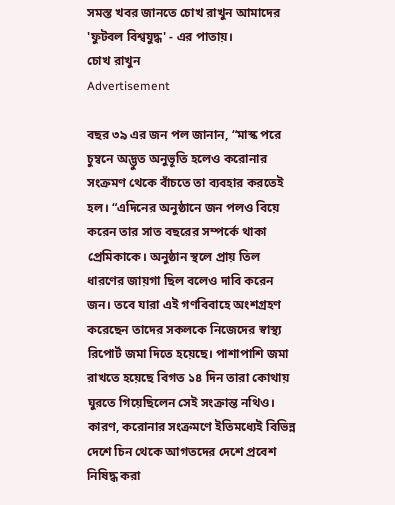সমস্ত খবর জানতে চোখ রাখুন আমাদের 'ফুটবল বিশ্বযুদ্ধ' - এর পাতায়।
চোখ রাখুন
Advertisement

বছর ৩৯ এর জন পল জানান, “মাস্ক পরে চুম্বনে অদ্ভুত অনুভূতি হলেও করোনার সংক্রমণ থেকে বাঁচতে তা ব্যবহার করতেই হল। “এদিনের অনুষ্ঠানে জন পলও বিয়ে করেন তার সাত বছরের সম্পর্কে থাকা প্রেমিকাকে। অনুষ্ঠান স্থলে প্রায় তিল ধারণের জায়গা ছিল বলেও দাবি করেন জন। তবে যারা এই গণবিবাহে অংশগ্রহণ করেছেন তাদের সকলকে নিজেদের স্বাস্থ্য রিপোর্ট জমা দিতে হয়েছে। পাশাপাশি জমা রাখতে হয়েছে বিগত ১৪ দিন তারা কোথায় ঘুরতে গিয়েছিলেন সেই সংক্রান্ত নথিও। কারণ, করোনার সংক্রমণে ইতিমধ্যেই বিভিন্ন দেশে চিন থেকে আগতদের দেশে প্রবেশ নিষিদ্ধ করা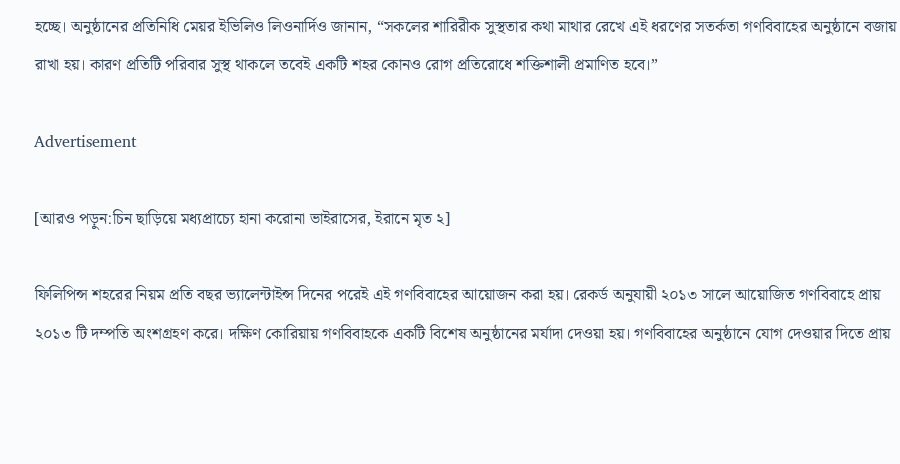হচ্ছে। অনুষ্ঠানের প্রতিনিধি মেয়র ইভিলিও লিওনার্দিও জানান, “সকলের শারিরীক সুস্থতার কথা মাথার রেখে এই ধরণের সতর্কতা গণবিবাহের অনুষ্ঠানে বজায় রাখা হয়। কারণ প্রতিটি পরিবার সুস্থ থাকলে তবেই একটি শহর কোনও রোগ প্রতিরোধে শক্তিশালী প্রমাণিত হবে।”

Advertisement

[আরও পড়ুন:চিন ছাড়িয়ে মধ্যপ্রাচ্যে হানা করোনা ভাইরাসের, ইরানে মৃত ২]

ফিলিপিন্স শহরের নিয়ম প্রতি বছর ভ্যালেন্টাইন্স দিনের পরেই এই গণবিবাহের আয়োজন করা হয়। রেকর্ড অনুযায়ী ২০১৩ সালে আয়োজিত গণবিবাহে প্রায় ২০১৩ টি দম্পতি অংশগ্রহণ করে। দক্ষিণ কোরিয়ায় গণবিবাহকে একটি বিশেষ অনুষ্ঠানের মর্যাদা দেওয়া হয়। গণবিবাহের অনুষ্ঠানে যোগ দেওয়ার দিতে প্রায়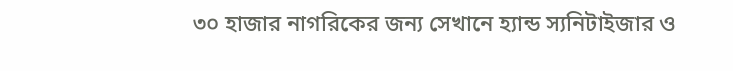৩০ হাজার নাগরিকের জন্য সেখানে হ্যান্ড স্যনিটাইজার ও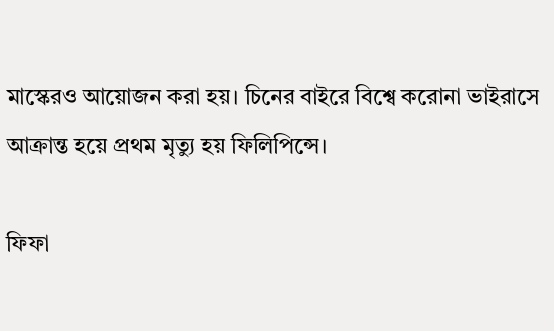মাস্কেরও আয়োজন করা হয়। চিনের বাইরে বিশ্বে করোনা ভাইরাসে আক্রান্ত হয়ে প্রথম মৃত্যু হয় ফিলিপিন্সে।

ফিফা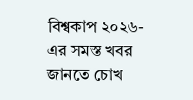বিশ্বকাপ ২০২৬-এর সমস্ত খবর জানতে চোখ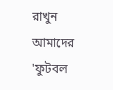রাখুন আমাদের 'ফুটবল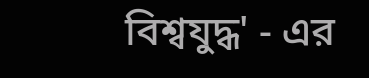বিশ্বযুদ্ধ' - এর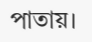পাতায়।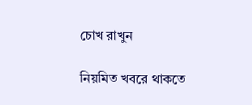চোখ রাখুন

নিয়মিত খবরে থাকতে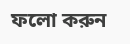ফলো করুন